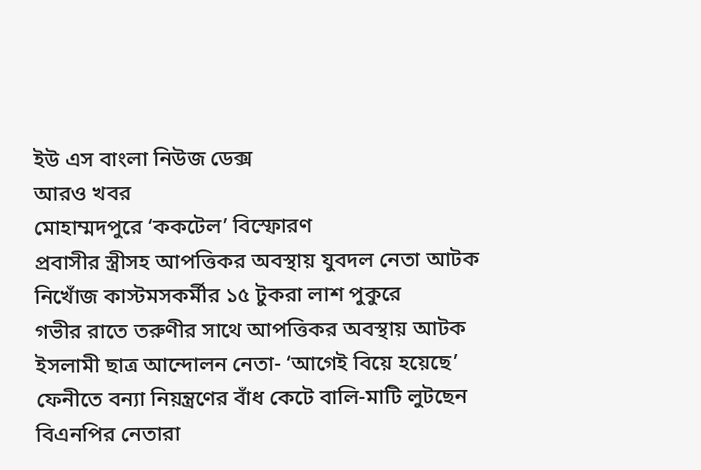ইউ এস বাংলা নিউজ ডেক্স
আরও খবর
মোহাম্মদপুরে ‘ককটেল’ বিস্ফোরণ
প্রবাসীর স্ত্রীসহ আপত্তিকর অবস্থায় যুবদল নেতা আটক
নিখোঁজ কাস্টমসকর্মীর ১৫ টুকরা লাশ পুকুরে
গভীর রাতে তরুণীর সাথে আপত্তিকর অবস্থায় আটক ইসলামী ছাত্র আন্দোলন নেতা- ‘আগেই বিয়ে হয়েছে’
ফেনীতে বন্যা নিয়ন্ত্রণের বাঁধ কেটে বালি-মাটি লুটছেন বিএনপির নেতারা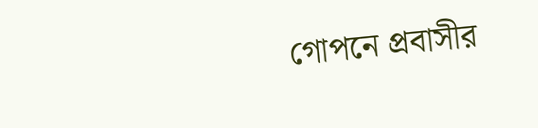গোপনে প্রবাসীর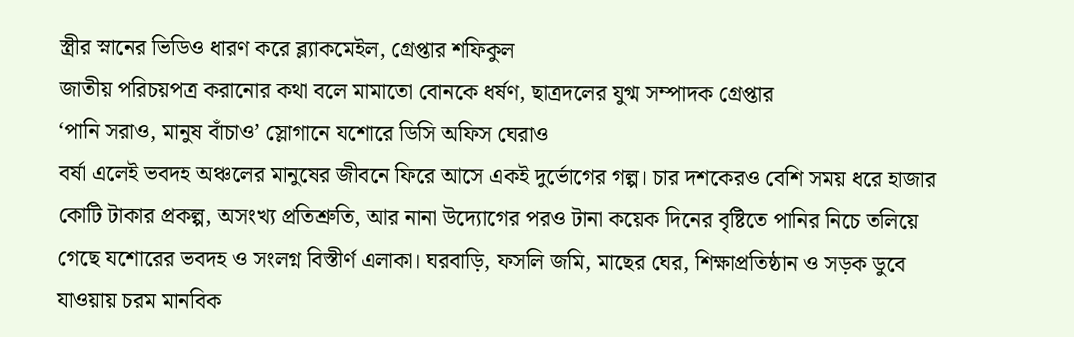স্ত্রীর স্নানের ভিডিও ধারণ করে ব্ল্যাকমেইল, গ্রেপ্তার শফিকুল
জাতীয় পরিচয়পত্র করানোর কথা বলে মামাতো বোনকে ধর্ষণ, ছাত্রদলের যুগ্ম সম্পাদক গ্রেপ্তার
‘পানি সরাও, মানুষ বাঁচাও’ স্লোগানে যশোরে ডিসি অফিস ঘেরাও
বর্ষা এলেই ভবদহ অঞ্চলের মানুষের জীবনে ফিরে আসে একই দুর্ভোগের গল্প। চার দশকেরও বেশি সময় ধরে হাজার কোটি টাকার প্রকল্প, অসংখ্য প্রতিশ্রুতি, আর নানা উদ্যোগের পরও টানা কয়েক দিনের বৃষ্টিতে পানির নিচে তলিয়ে গেছে যশোরের ভবদহ ও সংলগ্ন বিস্তীর্ণ এলাকা। ঘরবাড়ি, ফসলি জমি, মাছের ঘের, শিক্ষাপ্রতিষ্ঠান ও সড়ক ডুবে যাওয়ায় চরম মানবিক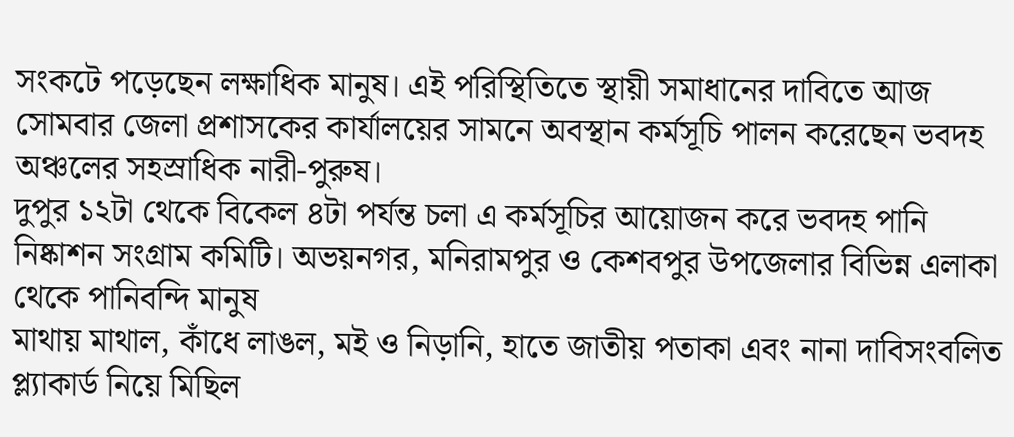সংকটে পড়েছেন লক্ষাধিক মানুষ। এই পরিস্থিতিতে স্থায়ী সমাধানের দাবিতে আজ সোমবার জেলা প্রশাসকের কার্যালয়ের সামনে অবস্থান কর্মসূচি পালন করেছেন ভবদহ অঞ্চলের সহস্রাধিক নারী-পুরুষ।
দুপুর ১২টা থেকে বিকেল ৪টা পর্যন্ত চলা এ কর্মসূচির আয়োজন করে ভবদহ পানি নিষ্কাশন সংগ্রাম কমিটি। অভয়নগর, মনিরামপুর ও কেশবপুর উপজেলার বিভিন্ন এলাকা থেকে পানিবন্দি মানুষ
মাথায় মাথাল, কাঁধে লাঙল, মই ও নিড়ানি, হাতে জাতীয় পতাকা এবং নানা দাবিসংবলিত প্ল্যাকার্ড নিয়ে মিছিল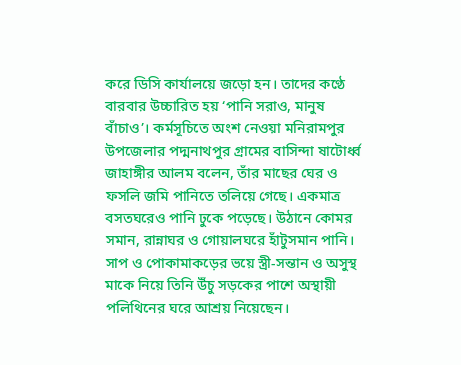করে ডিসি কার্যালয়ে জড়ো হন। তাদের কণ্ঠে বারবার উচ্চারিত হয় ‘পানি সরাও, মানুষ বাঁচাও’। কর্মসূচিতে অংশ নেওয়া মনিরামপুর উপজেলার পদ্মনাথপুর গ্রামের বাসিন্দা ষাটোর্ধ্ব জাহাঙ্গীর আলম বলেন, তাঁর মাছের ঘের ও ফসলি জমি পানিতে তলিয়ে গেছে। একমাত্র বসতঘরেও পানি ঢুকে পড়েছে। উঠানে কোমর সমান, রান্নাঘর ও গোয়ালঘরে হাঁটুসমান পানি। সাপ ও পোকামাকড়ের ভয়ে স্ত্রী-সন্তান ও অসুস্থ মাকে নিয়ে তিনি উঁচু সড়কের পাশে অস্থায়ী পলিথিনের ঘরে আশ্রয় নিয়েছেন।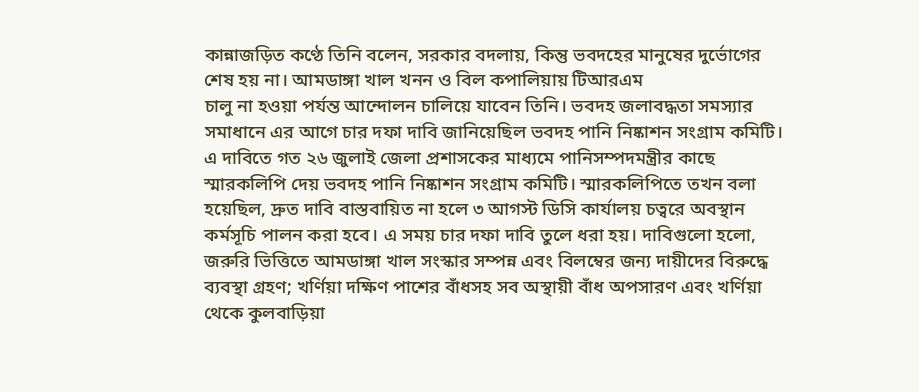কান্নাজড়িত কণ্ঠে তিনি বলেন, সরকার বদলায়, কিন্তু ভবদহের মানুষের দুর্ভোগের শেষ হয় না। আমডাঙ্গা খাল খনন ও বিল কপালিয়ায় টিআরএম
চালু না হওয়া পর্যন্ত আন্দোলন চালিয়ে যাবেন তিনি। ভবদহ জলাবদ্ধতা সমস্যার সমাধানে এর আগে চার দফা দাবি জানিয়েছিল ভবদহ পানি নিষ্কাশন সংগ্রাম কমিটি। এ দাবিতে গত ২৬ জুলাই জেলা প্রশাসকের মাধ্যমে পানিসম্পদমন্ত্রীর কাছে স্মারকলিপি দেয় ভবদহ পানি নিষ্কাশন সংগ্রাম কমিটি। স্মারকলিপিতে তখন বলা হয়েছিল, দ্রুত দাবি বাস্তবায়িত না হলে ৩ আগস্ট ডিসি কার্যালয় চত্বরে অবস্থান কর্মসূচি পালন করা হবে। এ সময় চার দফা দাবি তুলে ধরা হয়। দাবিগুলো হলো, জরুরি ভিত্তিতে আমডাঙ্গা খাল সংস্কার সম্পন্ন এবং বিলম্বের জন্য দায়ীদের বিরুদ্ধে ব্যবস্থা গ্রহণ; খর্ণিয়া দক্ষিণ পাশের বাঁধসহ সব অস্থায়ী বাঁধ অপসারণ এবং খর্ণিয়া থেকে কুলবাড়িয়া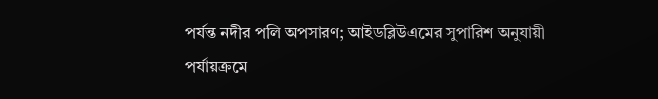পর্যন্ত নদীর পলি অপসারণ; আইডব্লিউএমের সুপারিশ অনুযায়ী
পর্যায়ক্রমে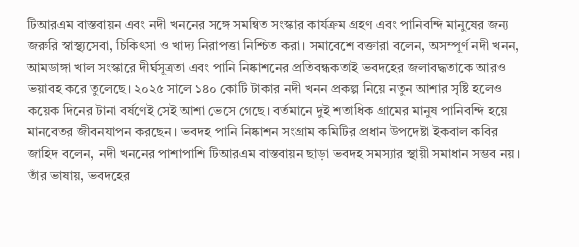টিআরএম বাস্তবায়ন এবং নদী খননের সঙ্গে সমন্বিত সংস্কার কার্যক্রম গ্রহণ এবং পানিবন্দি মানুষের জন্য জরুরি স্বাস্থ্যসেবা, চিকিৎসা ও খাদ্য নিরাপত্তা নিশ্চিত করা। সমাবেশে বক্তারা বলেন, অসম্পূর্ণ নদী খনন, আমডাঙ্গা খাল সংস্কারে দীর্ঘসূত্রতা এবং পানি নিষ্কাশনের প্রতিবন্ধকতাই ভবদহের জলাবদ্ধতাকে আরও ভয়াবহ করে তুলেছে। ২০২৫ সালে ১৪০ কোটি টাকার নদী খনন প্রকল্প নিয়ে নতুন আশার সৃষ্টি হলেও কয়েক দিনের টানা বর্ষণেই সেই আশা ভেসে গেছে। বর্তমানে দুই শতাধিক গ্রামের মানুষ পানিবন্দি হয়ে মানবেতর জীবনযাপন করছেন। ভবদহ পানি নিষ্কাশন সংগ্রাম কমিটির প্রধান উপদেষ্টা ইকবাল কবির জাহিদ বলেন, নদী খননের পাশাপাশি টিআরএম বাস্তবায়ন ছাড়া ভবদহ সমস্যার স্থায়ী সমাধান সম্ভব নয়। তাঁর ভাষায়, ভবদহের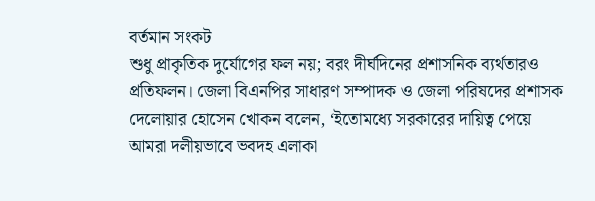বর্তমান সংকট
শুধু প্রাকৃতিক দুর্যোগের ফল নয়; বরং দীর্ঘদিনের প্রশাসনিক ব্যর্থতারও প্রতিফলন। জেলা বিএনপির সাধারণ সম্পাদক ও জেলা পরিষদের প্রশাসক দেলোয়ার হোসেন খোকন বলেন, ‘ইতোমধ্যে সরকারের দায়িত্ব পেয়ে আমরা দলীয়ভাবে ভবদহ এলাকা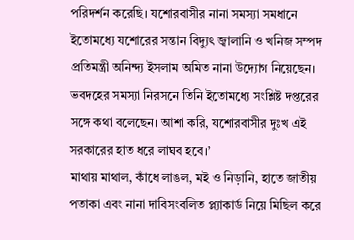পরিদর্শন করেছি। যশোরবাসীর নানা সমস্যা সমধানে ইতোমধ্যে যশোরের সন্তান বিদ্যুৎ জ্বালানি ও খনিজ সম্পদ প্রতিমন্ত্রী অনিন্দ্য ইসলাম অমিত নানা উদ্যোগ নিয়েছেন। ভবদহের সমস্যা নিরসনে তিনি ইতোমধ্যে সংশ্লিষ্ট দপ্তরের সঙ্গে কথা বলেছেন। আশা করি, যশোরবাসীর দুঃখ এই সরকারের হাত ধরে লাঘব হবে।’
মাথায় মাথাল, কাঁধে লাঙল, মই ও নিড়ানি, হাতে জাতীয় পতাকা এবং নানা দাবিসংবলিত প্ল্যাকার্ড নিয়ে মিছিল করে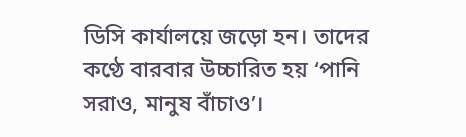ডিসি কার্যালয়ে জড়ো হন। তাদের কণ্ঠে বারবার উচ্চারিত হয় ‘পানি সরাও, মানুষ বাঁচাও’।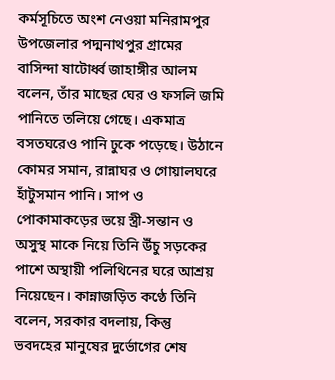কর্মসূচিতে অংশ নেওয়া মনিরামপুর উপজেলার পদ্মনাথপুর গ্রামের বাসিন্দা ষাটোর্ধ্ব জাহাঙ্গীর আলম বলেন, তাঁর মাছের ঘের ও ফসলি জমি পানিতে তলিয়ে গেছে। একমাত্র বসতঘরেও পানি ঢুকে পড়েছে। উঠানে কোমর সমান, রান্নাঘর ও গোয়ালঘরে হাঁটুসমান পানি। সাপ ও পোকামাকড়ের ভয়ে স্ত্রী-সন্তান ও অসুস্থ মাকে নিয়ে তিনি উঁচু সড়কের পাশে অস্থায়ী পলিথিনের ঘরে আশ্রয় নিয়েছেন। কান্নাজড়িত কণ্ঠে তিনি বলেন, সরকার বদলায়, কিন্তু ভবদহের মানুষের দুর্ভোগের শেষ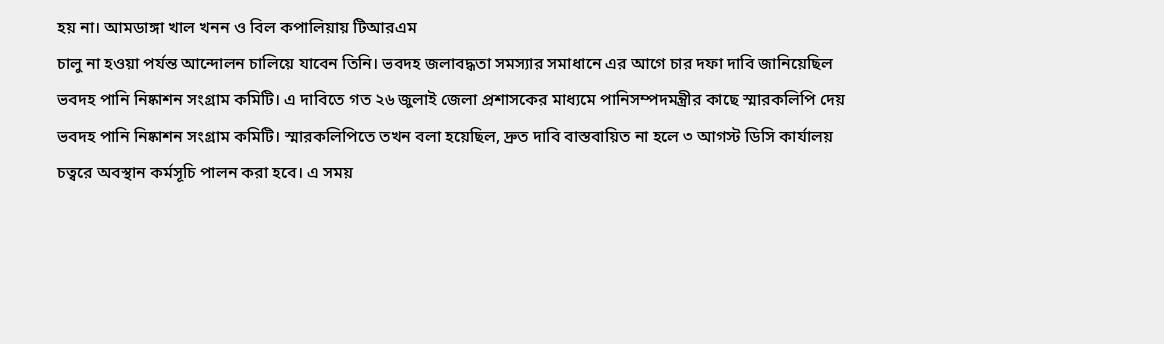হয় না। আমডাঙ্গা খাল খনন ও বিল কপালিয়ায় টিআরএম
চালু না হওয়া পর্যন্ত আন্দোলন চালিয়ে যাবেন তিনি। ভবদহ জলাবদ্ধতা সমস্যার সমাধানে এর আগে চার দফা দাবি জানিয়েছিল ভবদহ পানি নিষ্কাশন সংগ্রাম কমিটি। এ দাবিতে গত ২৬ জুলাই জেলা প্রশাসকের মাধ্যমে পানিসম্পদমন্ত্রীর কাছে স্মারকলিপি দেয় ভবদহ পানি নিষ্কাশন সংগ্রাম কমিটি। স্মারকলিপিতে তখন বলা হয়েছিল, দ্রুত দাবি বাস্তবায়িত না হলে ৩ আগস্ট ডিসি কার্যালয় চত্বরে অবস্থান কর্মসূচি পালন করা হবে। এ সময়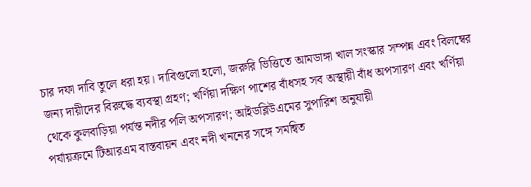চার দফা দাবি তুলে ধরা হয়। দাবিগুলো হলো, জরুরি ভিত্তিতে আমডাঙ্গা খাল সংস্কার সম্পন্ন এবং বিলম্বের জন্য দায়ীদের বিরুদ্ধে ব্যবস্থা গ্রহণ; খর্ণিয়া দক্ষিণ পাশের বাঁধসহ সব অস্থায়ী বাঁধ অপসারণ এবং খর্ণিয়া থেকে কুলবাড়িয়া পর্যন্ত নদীর পলি অপসারণ; আইডব্লিউএমের সুপারিশ অনুযায়ী
পর্যায়ক্রমে টিআরএম বাস্তবায়ন এবং নদী খননের সঙ্গে সমন্বিত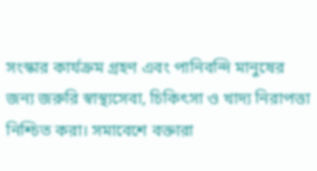সংস্কার কার্যক্রম গ্রহণ এবং পানিবন্দি মানুষের জন্য জরুরি স্বাস্থ্যসেবা, চিকিৎসা ও খাদ্য নিরাপত্তা নিশ্চিত করা। সমাবেশে বক্তারা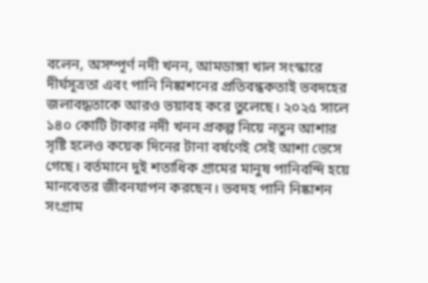বলেন, অসম্পূর্ণ নদী খনন, আমডাঙ্গা খাল সংস্কারে দীর্ঘসূত্রতা এবং পানি নিষ্কাশনের প্রতিবন্ধকতাই ভবদহের জলাবদ্ধতাকে আরও ভয়াবহ করে তুলেছে। ২০২৫ সালে ১৪০ কোটি টাকার নদী খনন প্রকল্প নিয়ে নতুন আশার সৃষ্টি হলেও কয়েক দিনের টানা বর্ষণেই সেই আশা ভেসে গেছে। বর্তমানে দুই শতাধিক গ্রামের মানুষ পানিবন্দি হয়ে মানবেতর জীবনযাপন করছেন। ভবদহ পানি নিষ্কাশন সংগ্রাম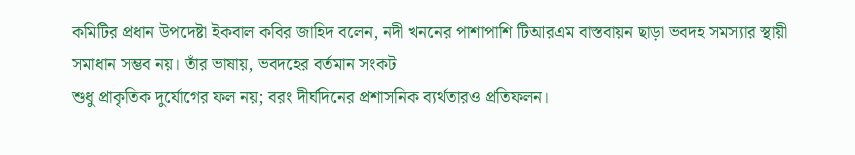কমিটির প্রধান উপদেষ্টা ইকবাল কবির জাহিদ বলেন, নদী খননের পাশাপাশি টিআরএম বাস্তবায়ন ছাড়া ভবদহ সমস্যার স্থায়ী সমাধান সম্ভব নয়। তাঁর ভাষায়, ভবদহের বর্তমান সংকট
শুধু প্রাকৃতিক দুর্যোগের ফল নয়; বরং দীর্ঘদিনের প্রশাসনিক ব্যর্থতারও প্রতিফলন।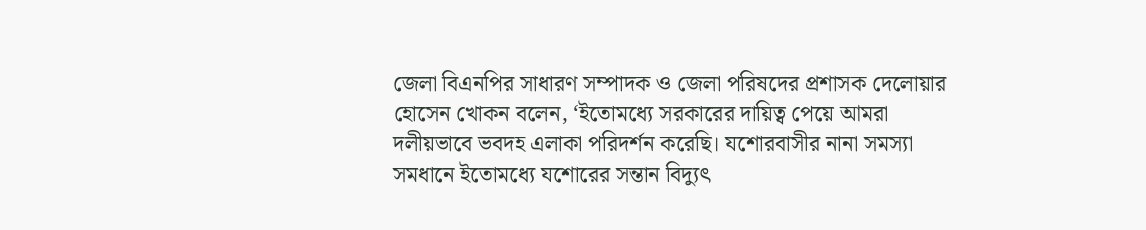জেলা বিএনপির সাধারণ সম্পাদক ও জেলা পরিষদের প্রশাসক দেলোয়ার হোসেন খোকন বলেন, ‘ইতোমধ্যে সরকারের দায়িত্ব পেয়ে আমরা দলীয়ভাবে ভবদহ এলাকা পরিদর্শন করেছি। যশোরবাসীর নানা সমস্যা সমধানে ইতোমধ্যে যশোরের সন্তান বিদ্যুৎ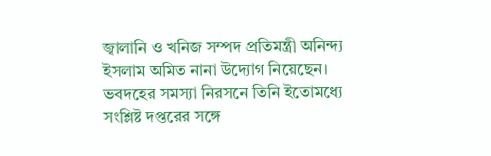জ্বালানি ও খনিজ সম্পদ প্রতিমন্ত্রী অনিন্দ্য ইসলাম অমিত নানা উদ্যোগ নিয়েছেন। ভবদহের সমস্যা নিরসনে তিনি ইতোমধ্যে সংশ্লিষ্ট দপ্তরের সঙ্গে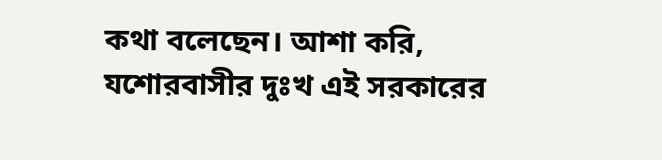কথা বলেছেন। আশা করি, যশোরবাসীর দুঃখ এই সরকারের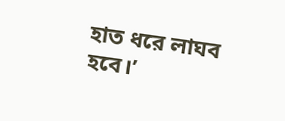হাত ধরে লাঘব হবে।’